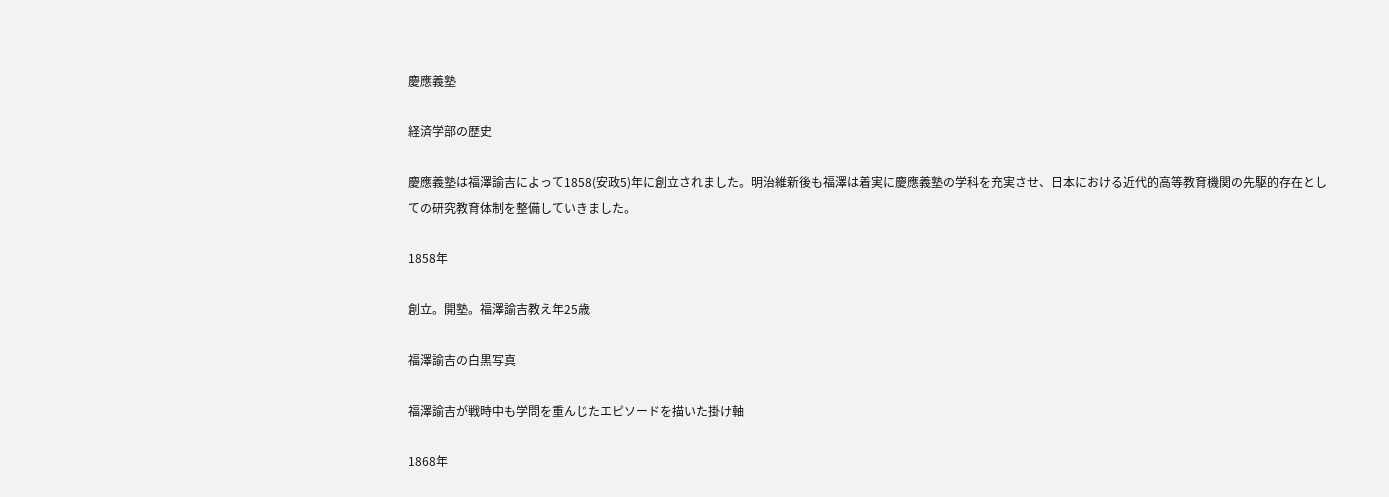慶應義塾

経済学部の歴史

慶應義塾は福澤諭吉によって1858(安政5)年に創立されました。明治維新後も福澤は着実に慶應義塾の学科を充実させ、日本における近代的高等教育機関の先駆的存在としての研究教育体制を整備していきました。

1858年

創立。開塾。福澤諭吉教え年25歳

福澤諭吉の白黒写真

福澤諭吉が戦時中も学問を重んじたエピソードを描いた掛け軸

1868年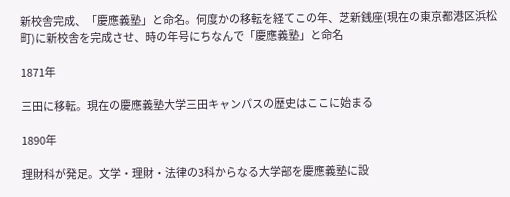新校舎完成、「慶應義塾」と命名。何度かの移転を経てこの年、芝新銭座(現在の東京都港区浜松町)に新校舎を完成させ、時の年号にちなんで「慶應義塾」と命名

1871年

三田に移転。現在の慶應義塾大学三田キャンパスの歴史はここに始まる

1890年

理財科が発足。文学・理財・法律の3科からなる大学部を慶應義塾に設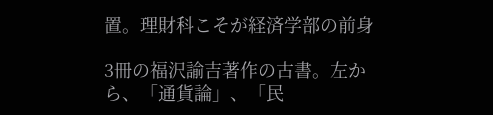置。理財科こそが経済学部の前身

3冊の福沢諭吉著作の古書。左から、「通貨論」、「民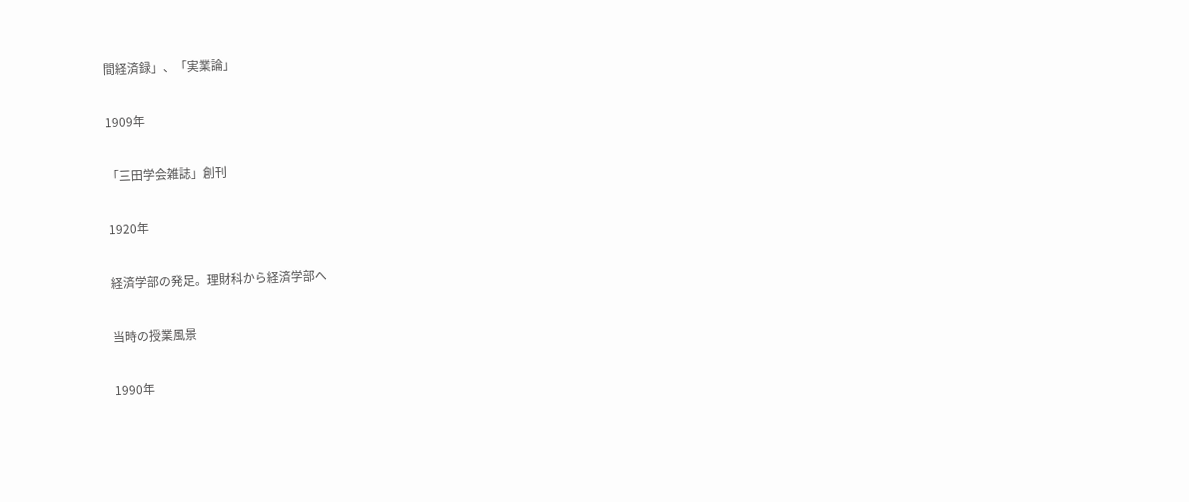間経済録」、「実業論」

1909年

「三田学会雑誌」創刊

1920年

経済学部の発足。理財科から経済学部へ

当時の授業風景

1990年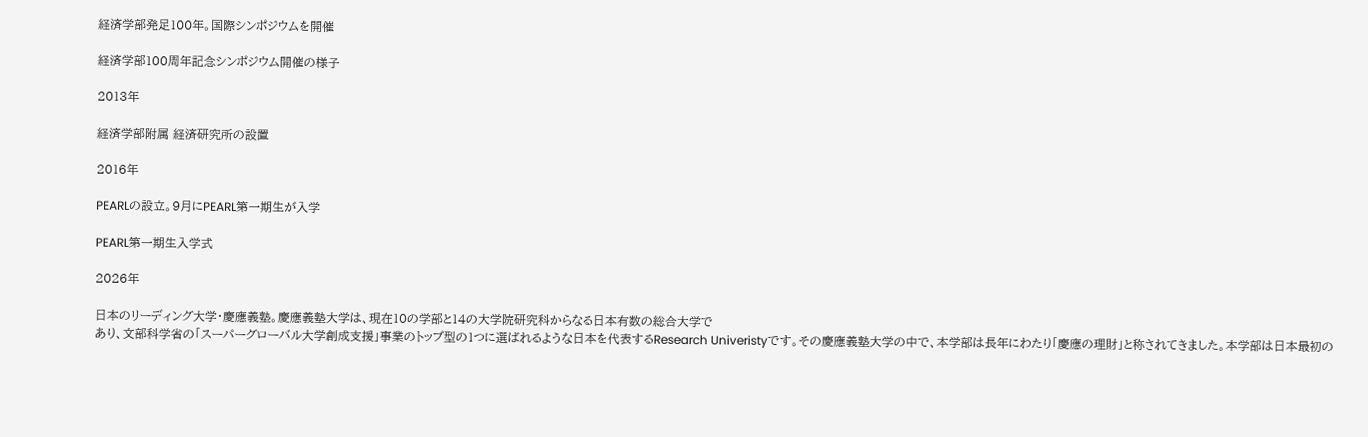経済学部発足100年。国際シンポジウムを開催

経済学部100周年記念シンポジウム開催の様子

2013年

経済学部附属 経済研究所の設置

2016年

PEARLの設立。9月にPEARL第一期生が入学

PEARL第一期生入学式

2026年

日本のリーディング大学・慶應義塾。慶應義塾大学は、現在10の学部と14の大学院研究科からなる日本有数の総合大学で
あり、文部科学省の「スーパーグローバル大学創成支援」事業のトップ型の1つに選ばれるような日本を代表するResearch Univeristyです。その慶應義塾大学の中で、本学部は長年にわたり「慶應の理財」と称されてきました。本学部は日本最初の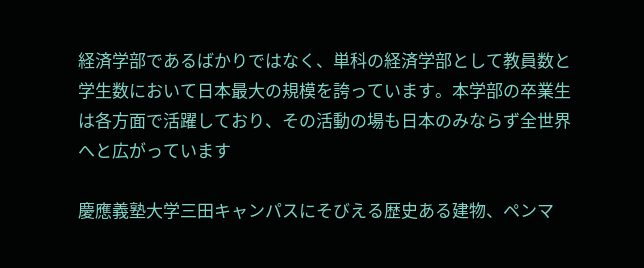経済学部であるばかりではなく、単科の経済学部として教員数と学生数において日本最大の規模を誇っています。本学部の卒業生は各方面で活躍しており、その活動の場も日本のみならず全世界へと広がっています

慶應義塾大学三田キャンパスにそびえる歴史ある建物、ペンマ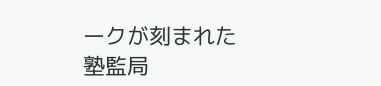ークが刻まれた塾監局